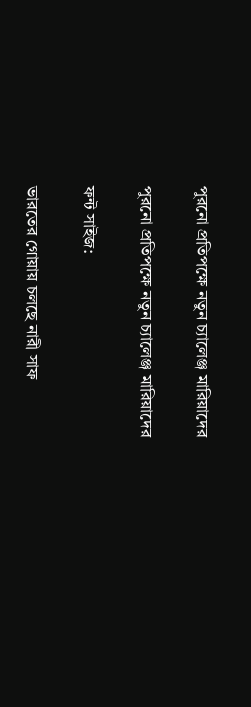পুরনো প্রতিপক্ষে নতুন চ্যালেঞ্জ মারিয়াদের

পুরনো প্রতিপক্ষে নতুন চ্যালেঞ্জ মারিয়াদের

ফন্ট সাইজ:

ভারতের গোয়ায় চলছে নারী সাফ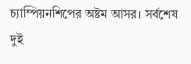চ্যাম্পিয়নশিপের অষ্টম আসর। সর্বশেষ দুই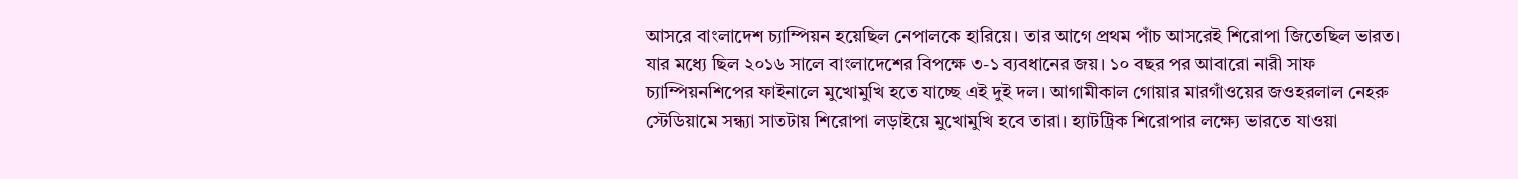আসরে বাংলাদেশ চ্যাম্পিয়ন হয়েছিল নেপালকে হারিয়ে। তার আগে প্রথম পাঁচ আসরেই শিরোপা জিতেছিল ভারত। যার মধ্যে ছিল ২০১৬ সালে বাংলাদেশের বিপক্ষে ৩-১ ব্যবধানের জয়। ১০ বছর পর আবারো নারী সাফ চ্যাম্পিয়নশিপের ফাইনালে মুখোমুখি হতে যাচ্ছে এই দুই দল। আগামীকাল গোয়ার মারগাঁওয়ের জওহরলাল নেহরু স্টেডিয়ামে সন্ধ্যা সাতটায় শিরোপা লড়াইয়ে মুখোমুখি হবে তারা। হ্যাটট্রিক শিরোপার লক্ষ্যে ভারতে যাওয়া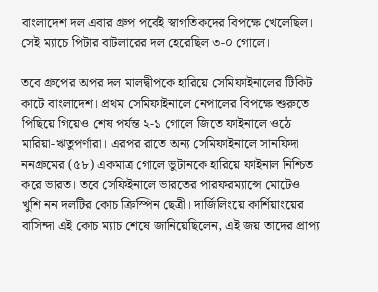বাংলাদেশ দল এবার গ্রুপ পর্বেই স্বাগতিকদের বিপক্ষে খেলেছিল। সেই ম্যাচে পিটার বাটলারের দল হেরেছিল ৩-০ গোলে।

তবে গ্রুপের অপর দল মালদ্বীপকে হারিয়ে সেমিফাইনালের টিকিট কাটে বাংলাদেশ। প্রথম সেমিফাইনালে নেপালের বিপক্ষে শুরুতে পিছিয়ে গিয়েও শেষ পর্যন্ত ২-১ গোলে জিতে ফাইনালে ওঠে মারিয়া-ঋতুপর্ণারা। এরপর রাতে অন্য সেমিফাইনালে সানফিদা ননগ্রুমের (৫৮) একমাত্র গোলে ভুটানকে হারিয়ে ফাইনাল নিশ্চিত করে ভারত। তবে সেফিইনালে ভারতের পারফরম্যান্সে মোটেও খুশি নন দলটির কোচ ক্রিস্পিন ছেত্রী। দার্জিলিংয়ে কার্শিয়াংয়ের বাসিন্দা এই কোচ ম্যাচ শেষে জানিয়েছিলেন, এই জয় তাদের প্রাপ্য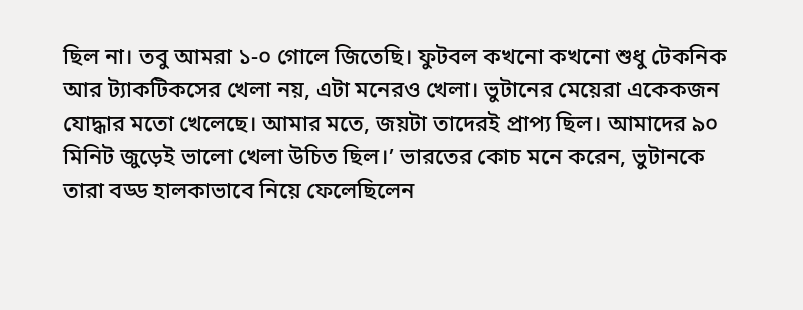ছিল না। তবু আমরা ১-০ গোলে জিতেছি। ফুটবল কখনো কখনো শুধু টেকনিক আর ট্যাকটিকসের খেলা নয়, এটা মনেরও খেলা। ভুটানের মেয়েরা একেকজন যোদ্ধার মতো খেলেছে। আমার মতে, জয়টা তাদেরই প্রাপ্য ছিল। আমাদের ৯০ মিনিট জুড়েই ভালো খেলা উচিত ছিল।’ ভারতের কোচ মনে করেন, ভুটানকে তারা বড্ড হালকাভাবে নিয়ে ফেলেছিলেন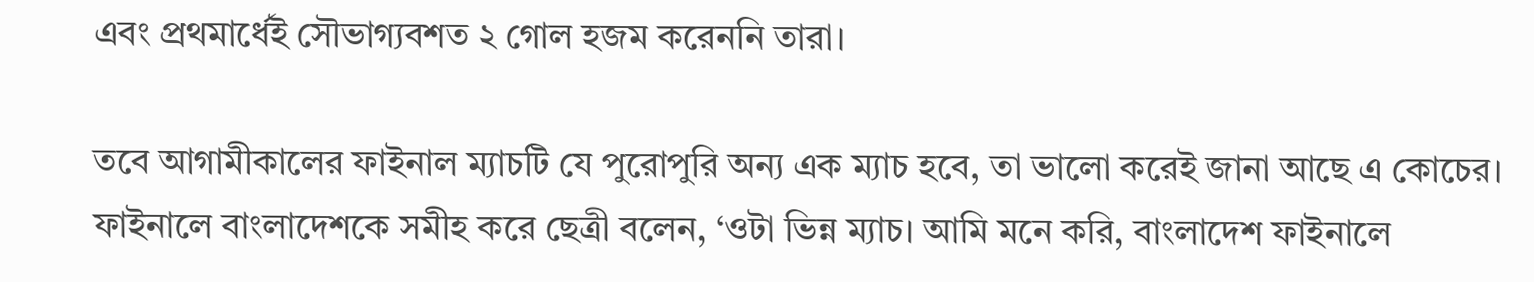এবং প্রথমার্ধেই সৌভাগ্যবশত ২ গোল হজম করেননি তারা।

তবে আগামীকালের ফাইনাল ম্যাচটি যে পুরোপুরি অন্য এক ম্যাচ হবে, তা ভালো করেই জানা আছে এ কোচের। ফাইনালে বাংলাদেশকে সমীহ করে ছেত্রী বলেন, ‘ওটা ভিন্ন ম্যাচ। আমি মনে করি, বাংলাদেশ ফাইনালে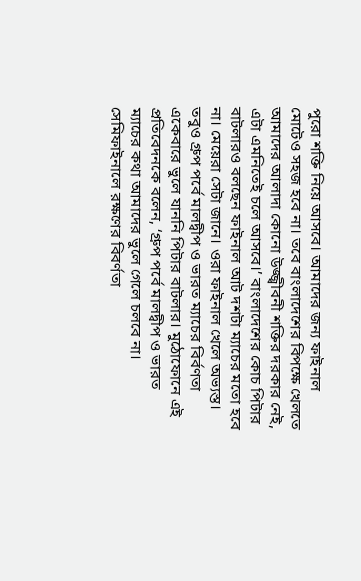পুরো শক্তি নিয়ে আসবে। আমাদের জন্য ফাইনাল মোটেও সহজ হবে না। তবে বাংলাদেশের বিপক্ষে খেলতে আমাদের আলাদা কোনো উজ্জ্বীবনী শক্তির দরকার নেই, এটা এমনিতেই চলে আসবে।’ বাংলাদেশের কোচ পিটার বাটলারও বলছেন ফাইনাল আট দশটা ম্যাচের মতো হবে না। মেয়েরা সেটা জানে। ওরা ফাইনাল খেলে অভ্যস্ত। তবুও গ্রুপ পর্বে মালদ্বীপ ও ভারত ম্যাচের বির্বণতা একেবারে ভুলে যাননি পিটার বাটলার। মুঠোফোনে এই প্রতিবেদনকে বলেন, ‘গ্রুপ পর্বে মালদ্বীপ ও ভারত ম্যাচের কথা আমাদের ভুলে গেলে চলবে না। সেমিফাইনালে রক্ষণের বিবর্ণতা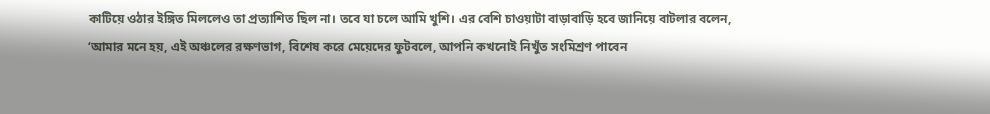কাটিয়ে ওঠার ইঙ্গিত মিললেও তা প্রত্যাশিত ছিল না। তবে যা চলে আমি খুশি। এর বেশি চাওয়াটা বাড়াবাড়ি হবে জানিয়ে বাটলার বলেন, ‘আমার মনে হয়, এই অঞ্চলের রক্ষণভাগ, বিশেষ করে মেয়েদের ফুটবলে, আপনি কখনোই নিখুঁত সংমিশ্রণ পাবেন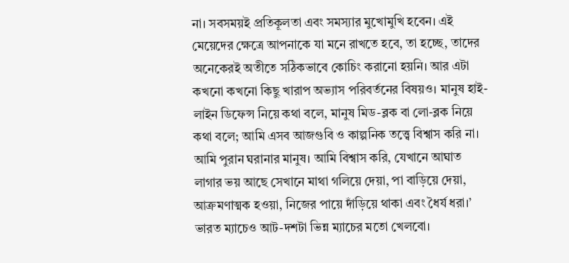না। সবসময়ই প্রতিকূলতা এবং সমস্যার মুখোমুখি হবেন। এই মেয়েদের ক্ষেত্রে আপনাকে যা মনে রাখতে হবে, তা হচ্ছে, তাদের অনেকেরই অতীতে সঠিকভাবে কোচিং করানো হয়নি। আর এটা কখনো কখনো কিছু খারাপ অভ্যাস পরিবর্তনের বিষয়ও। মানুষ হাই-লাইন ডিফেন্স নিয়ে কথা বলে, মানুষ মিড-ব্লক বা লো-ব্লক নিয়ে কথা বলে; আমি এসব আজগুবি ও কাল্পনিক তত্ত্বে বিশ্বাস করি না। আমি পুরান ঘরানার মানুষ। আমি বিশ্বাস করি, যেখানে আঘাত লাগার ভয় আছে সেখানে মাথা গলিয়ে দেয়া, পা বাড়িয়ে দেয়া, আক্রমণাত্মক হওয়া, নিজের পায়ে দাঁড়িয়ে থাকা এবং ধৈর্য ধরা।’ ভারত ম্যাচেও আট-দশটা ভিন্ন ম্যাচের মতো খেলবো।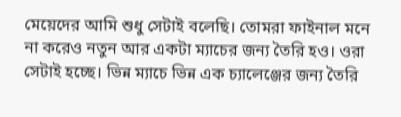মেয়েদের আমি শুধু সেটাই বলেছি। তোমরা ফাইনাল মনে না করেও নতুন আর একটা ম্যাচের জন্য তৈরি হও। ওরা সেটাই হচ্ছে। ভিন্ন ম্যাচে ভিন্ন এক চ্যালেঞ্জের জন্য তৈরি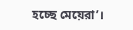হচ্ছে মেয়েরা’।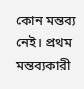কোন মন্তব্য নেই। প্রথম মন্তব্যকারী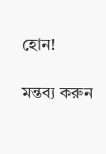হোন!

মন্তব্য করুন